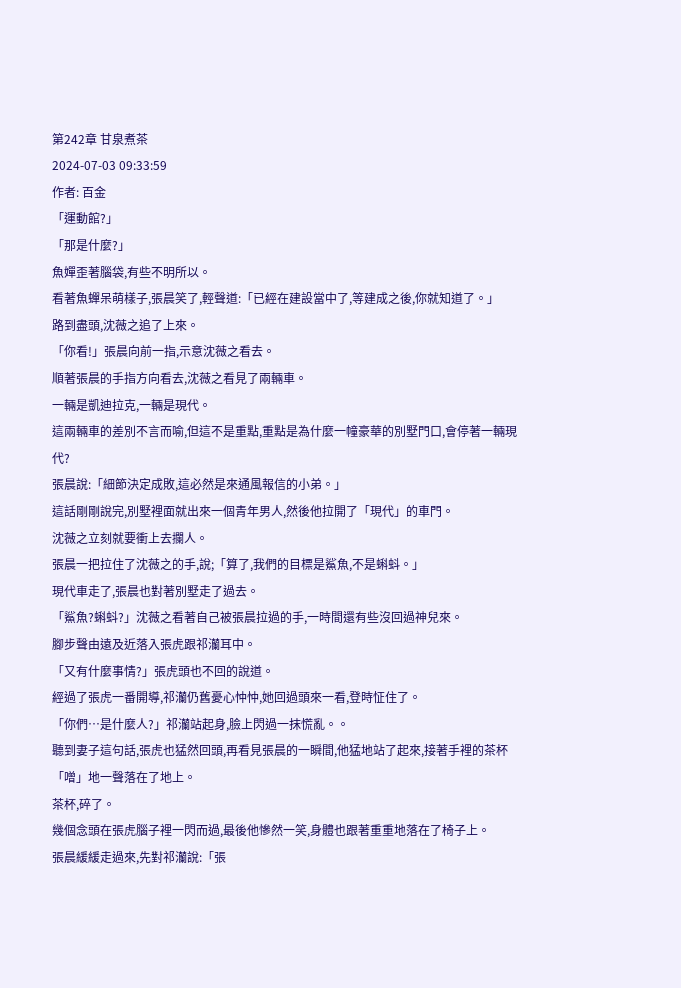第242章 甘泉煮茶
2024-07-03 09:33:59
作者: 百金
「運動館?」
「那是什麼?」
魚嬋歪著腦袋,有些不明所以。
看著魚蟬呆萌樣子,張晨笑了,輕聲道:「已經在建設當中了,等建成之後,你就知道了。」
路到盡頭,沈薇之追了上來。
「你看!」張晨向前一指,示意沈薇之看去。
順著張晨的手指方向看去,沈薇之看見了兩輛車。
一輛是凱迪拉克,一輛是現代。
這兩輛車的差別不言而喻,但這不是重點,重點是為什麼一幢豪華的別墅門口,會停著一輛現代?
張晨說:「細節決定成敗,這必然是來通風報信的小弟。」
這話剛剛說完,別墅裡面就出來一個青年男人,然後他拉開了「現代」的車門。
沈薇之立刻就要衝上去攔人。
張晨一把拉住了沈薇之的手,說;「算了,我們的目標是鯊魚,不是蝌蚪。」
現代車走了,張晨也對著別墅走了過去。
「鯊魚?蝌蚪?」沈薇之看著自己被張晨拉過的手,一時間還有些沒回過神兒來。
腳步聲由遠及近落入張虎跟祁灡耳中。
「又有什麼事情?」張虎頭也不回的說道。
經過了張虎一番開導,祁灡仍舊憂心忡忡,她回過頭來一看,登時怔住了。
「你們…是什麼人?」祁灡站起身,臉上閃過一抹慌亂。。
聽到妻子這句話,張虎也猛然回頭,再看見張晨的一瞬間,他猛地站了起來,接著手裡的茶杯「噌」地一聲落在了地上。
茶杯,碎了。
幾個念頭在張虎腦子裡一閃而過,最後他慘然一笑,身體也跟著重重地落在了椅子上。
張晨緩緩走過來,先對祁灡說:「張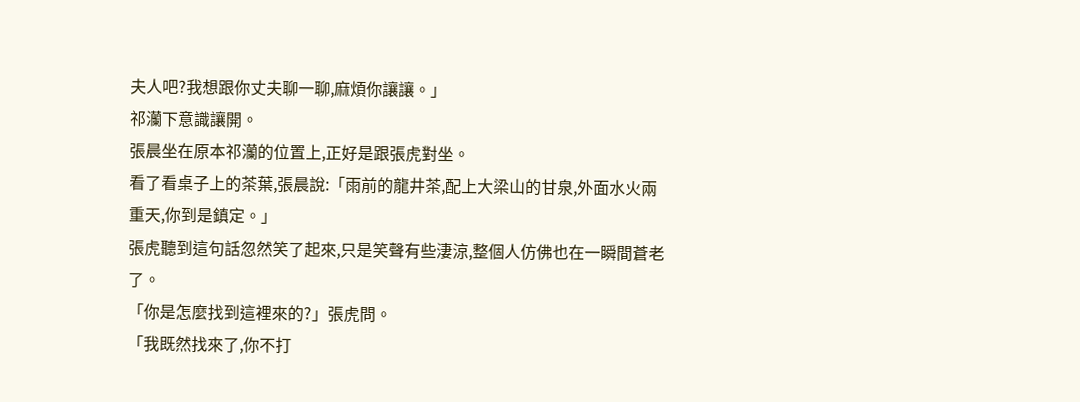夫人吧?我想跟你丈夫聊一聊,麻煩你讓讓。」
祁灡下意識讓開。
張晨坐在原本祁灡的位置上,正好是跟張虎對坐。
看了看桌子上的茶葉,張晨說:「雨前的龍井茶,配上大梁山的甘泉,外面水火兩重天,你到是鎮定。」
張虎聽到這句話忽然笑了起來,只是笑聲有些淒涼,整個人仿佛也在一瞬間蒼老了。
「你是怎麼找到這裡來的?」張虎問。
「我既然找來了,你不打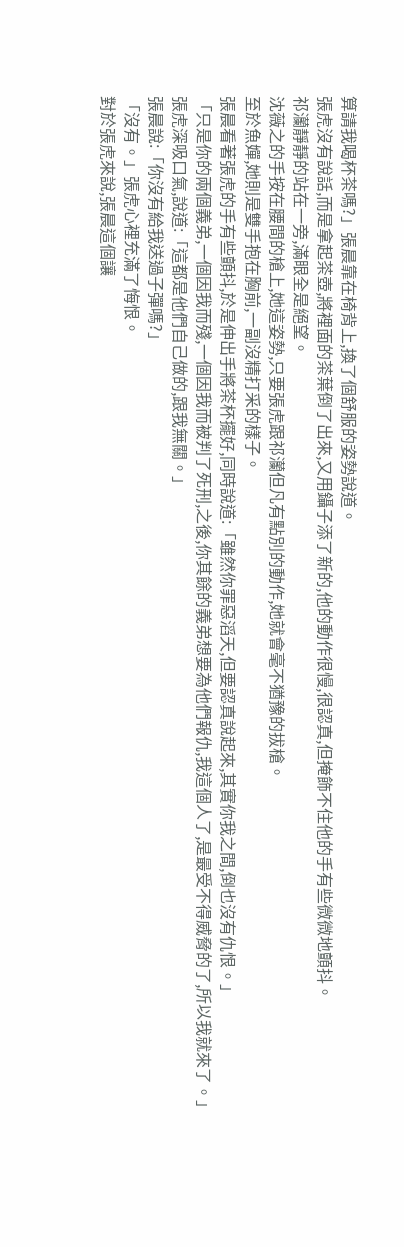算請我喝杯茶嗎?」張晨靠在椅背上,換了個舒服的姿勢說道。
張虎沒有說話,而是拿起茶壺,將裡面的茶葉倒了出來,又用鑷子添了新的,他的動作很慢,很認真,但掩飾不住他的手有些微微地顫抖。
祁灡靜靜的站在一旁,滿眼全是絕望。
沈薇之的手按在腰間的槍上,她這姿勢,只要張虎跟祁灡但凡有點別的動作,她就會毫不猶豫的拔槍。
至於魚嬋,她則是雙手抱在胸前,一副沒精打采的樣子。
張晨看著張虎的手有些顫抖,於是伸出手將茶杯擺好,同時說道:「雖然你罪惡滔天,但要認真說起來,其實你我之間,倒也沒有仇恨。」
「只是你的兩個義弟,一個因我而殘,一個因我而被判了死刑,之後,你其餘的義弟想要為他們報仇,我這個人了,是最受不得威脅的了,所以我就來了。」
張虎深吸口氣,說道:「這都是他們自己做的,跟我無關。」
張晨說:「你沒有給我送過子彈嗎?」
「沒有。」張虎心裡充滿了悔恨。
對於張虎來說,張晨這個讓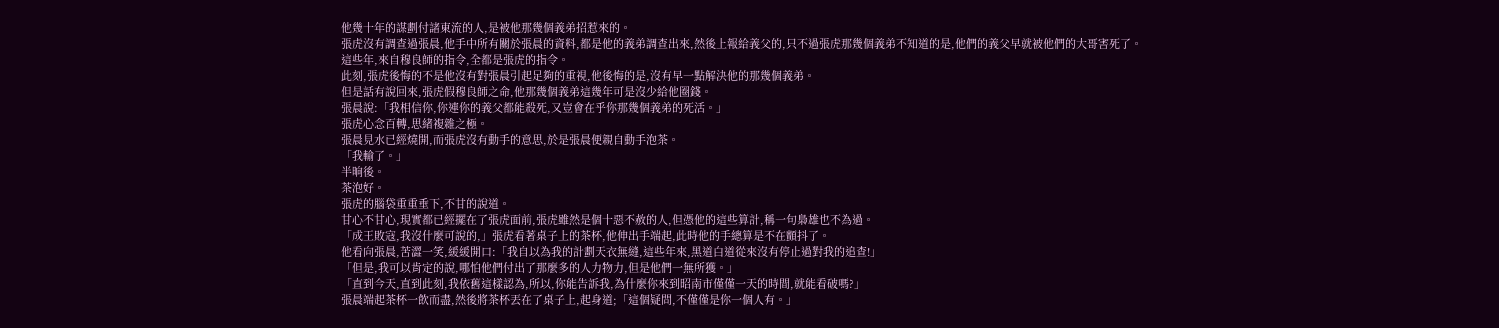他幾十年的謀劃付諸東流的人,是被他那幾個義弟招惹來的。
張虎沒有調查過張晨,他手中所有關於張晨的資料,都是他的義弟調查出來,然後上報給義父的,只不過張虎那幾個義弟不知道的是,他們的義父早就被他們的大哥害死了。
這些年,來自穆良師的指令,全都是張虎的指令。
此刻,張虎後悔的不是他沒有對張晨引起足夠的重視,他後悔的是,沒有早一點解決他的那幾個義弟。
但是話有說回來,張虎假穆良師之命,他那幾個義弟這幾年可是沒少給他圈錢。
張晨說:「我相信你,你連你的義父都能殺死,又豈會在乎你那幾個義弟的死活。」
張虎心念百轉,思緒複雜之極。
張晨見水已經燒開,而張虎沒有動手的意思,於是張晨便親自動手泡茶。
「我輸了。」
半晌後。
茶泡好。
張虎的腦袋重重垂下,不甘的說道。
甘心不甘心,現實都已經擺在了張虎面前,張虎雖然是個十惡不赦的人,但憑他的這些算計,稱一句梟雄也不為過。
「成王敗寇,我沒什麼可說的,」張虎看著桌子上的茶杯,他伸出手端起,此時他的手總算是不在顫抖了。
他看向張晨,苦澀一笑,緩緩開口:「我自以為我的計劃天衣無縫,這些年來,黑道白道從來沒有停止過對我的追查!」
「但是,我可以肯定的說,哪怕他們付出了那麼多的人力物力,但是他們一無所獲。」
「直到今天,直到此刻,我依舊這樣認為,所以,你能告訴我,為什麼你來到昭南市僅僅一天的時間,就能看破嗎?」
張晨端起茶杯一飲而盡,然後將茶杯丟在了桌子上,起身道;「這個疑問,不僅僅是你一個人有。」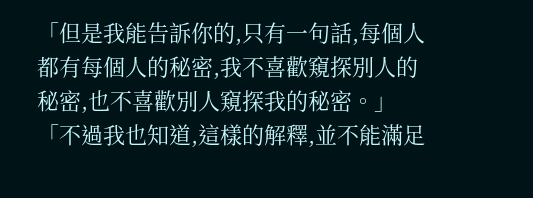「但是我能告訴你的,只有一句話,每個人都有每個人的秘密,我不喜歡窺探別人的秘密,也不喜歡別人窺探我的秘密。」
「不過我也知道,這樣的解釋,並不能滿足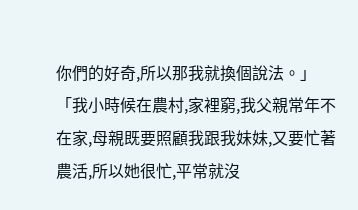你們的好奇,所以那我就換個說法。」
「我小時候在農村,家裡窮,我父親常年不在家,母親既要照顧我跟我妹妹,又要忙著農活,所以她很忙,平常就沒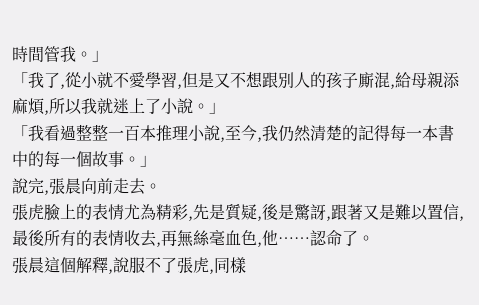時間管我。」
「我了,從小就不愛學習,但是又不想跟別人的孩子廝混,給母親添麻煩,所以我就迷上了小說。」
「我看過整整一百本推理小說,至今,我仍然清楚的記得每一本書中的每一個故事。」
說完,張晨向前走去。
張虎臉上的表情尤為精彩,先是質疑,後是驚訝,跟著又是難以置信,最後所有的表情收去,再無絲毫血色,他……認命了。
張晨這個解釋,說服不了張虎,同樣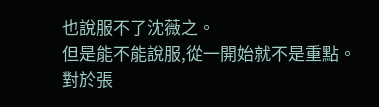也說服不了沈薇之。
但是能不能說服,從一開始就不是重點。
對於張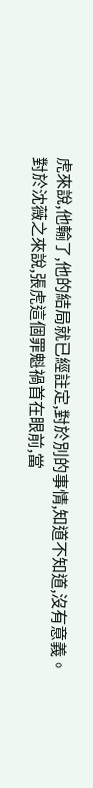虎來說,他輸了,他的結局就已經註定,對於別的事情,知道不知道,沒有意義。
對於沈薇之來說,張虎這個罪魁禍首在眼前,當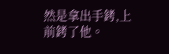然是拿出手銬,上前銬了他。